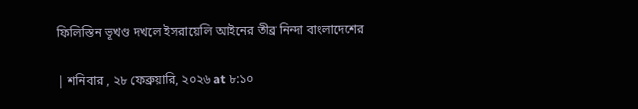ফিলিস্তিন ভূখণ্ড দখলে ইসরায়েলি আইনের তীব্র নিন্দা বাংলাদেশের

| শনিবার , ২৮ ফেব্রুয়ারি, ২০২৬ at ৮:১০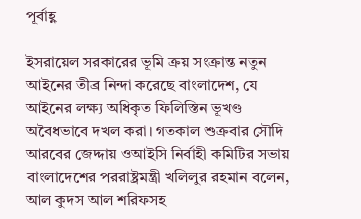পূর্বাহ্ণ

ইসরায়েল সরকারের ভূমি ক্রয় সংক্রান্ত নতুন আইনের তীব্র নিন্দা করেছে বাংলাদেশ, যে আইনের লক্ষ্য অধিকৃত ফিলিস্তিন ভূখণ্ড অবৈধভাবে দখল করা। গতকাল শুক্রবার সৌদি আরবের জেদ্দায় ওআইসি নির্বাহী কমিটির সভায় বাংলাদেশের পররাষ্ট্রমন্ত্রী খলিলুর রহমান বলেন, আল কুদস আল শরিফসহ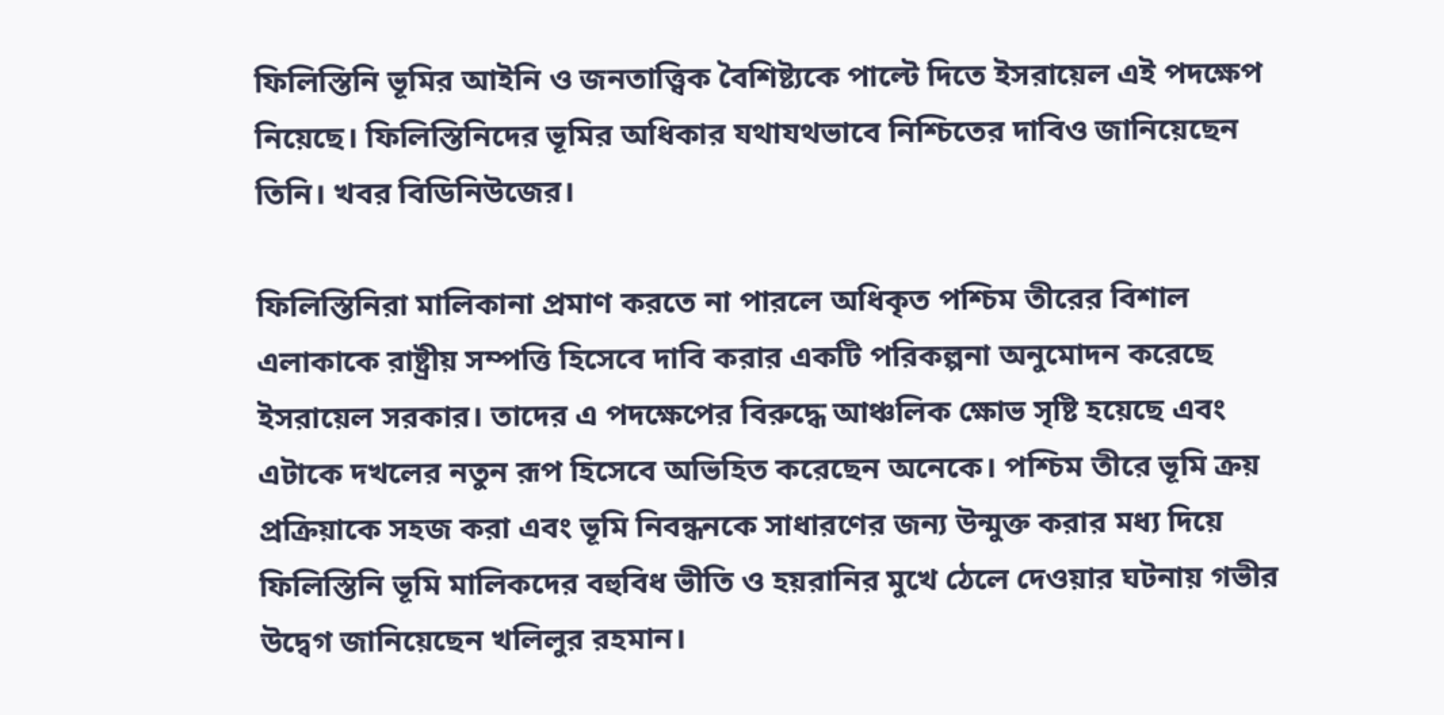ফিলিস্তিনি ভূমির আইনি ও জনতাত্ত্বিক বৈশিষ্ট্যকে পাল্টে দিতে ইসরায়েল এই পদক্ষেপ নিয়েছে। ফিলিস্তিনিদের ভূমির অধিকার যথাযথভাবে নিশ্চিতের দাবিও জানিয়েছেন তিনি। খবর বিডিনিউজের।

ফিলিস্তিনিরা মালিকানা প্রমাণ করতে না পারলে অধিকৃত পশ্চিম তীরের বিশাল এলাকাকে রাষ্ট্রীয় সম্পত্তি হিসেবে দাবি করার একটি পরিকল্পনা অনুমোদন করেছে ইসরায়েল সরকার। তাদের এ পদক্ষেপের বিরুদ্ধে আঞ্চলিক ক্ষোভ সৃষ্টি হয়েছে এবং এটাকে দখলের নতুন রূপ হিসেবে অভিহিত করেছেন অনেকে। পশ্চিম তীরে ভূমি ক্রয় প্রক্রিয়াকে সহজ করা এবং ভূমি নিবন্ধনকে সাধারণের জন্য উন্মুক্ত করার মধ্য দিয়ে ফিলিস্তিনি ভূমি মালিকদের বহুবিধ ভীতি ও হয়রানির মুখে ঠেলে দেওয়ার ঘটনায় গভীর উদ্বেগ জানিয়েছেন খলিলুর রহমান।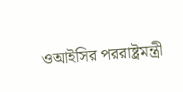ওআইসির পররাষ্ট্রমন্ত্রী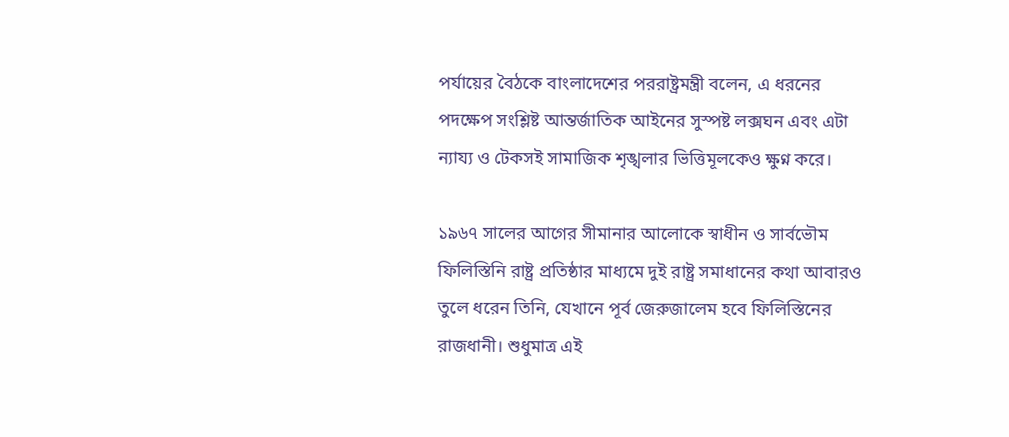পর্যায়ের বৈঠকে বাংলাদেশের পররাষ্ট্রমন্ত্রী বলেন, এ ধরনের পদক্ষেপ সংশ্লিষ্ট আন্তর্জাতিক আইনের সুস্পষ্ট লক্সঘন এবং এটা ন্যায্য ও টেকসই সামাজিক শৃঙ্খলার ভিত্তিমূলকেও ক্ষুণ্ন করে।

১৯৬৭ সালের আগের সীমানার আলোকে স্বাধীন ও সার্বভৌম ফিলিস্তিনি রাষ্ট্র প্রতিষ্ঠার মাধ্যমে দুই রাষ্ট্র সমাধানের কথা আবারও তুলে ধরেন তিনি, যেখানে পূর্ব জেরুজালেম হবে ফিলিস্তিনের রাজধানী। শুধুমাত্র এই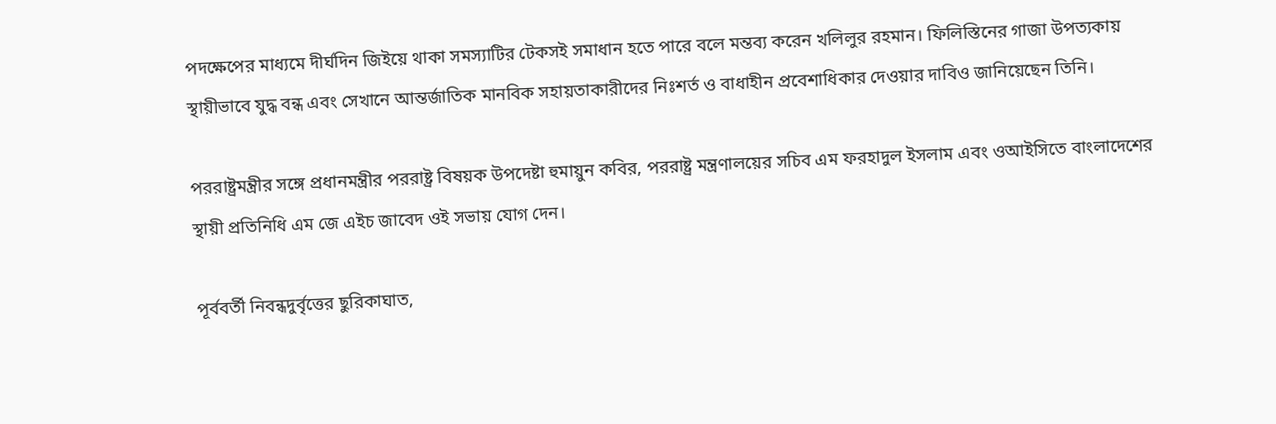পদক্ষেপের মাধ্যমে দীর্ঘদিন জিইয়ে থাকা সমস্যাটির টেকসই সমাধান হতে পারে বলে মন্তব্য করেন খলিলুর রহমান। ফিলিস্তিনের গাজা উপত্যকায় স্থায়ীভাবে যুদ্ধ বন্ধ এবং সেখানে আন্তর্জাতিক মানবিক সহায়তাকারীদের নিঃশর্ত ও বাধাহীন প্রবেশাধিকার দেওয়ার দাবিও জানিয়েছেন তিনি।

পররাষ্ট্রমন্ত্রীর সঙ্গে প্রধানমন্ত্রীর পররাষ্ট্র বিষয়ক উপদেষ্টা হুমায়ুন কবির, পররাষ্ট্র মন্ত্রণালয়ের সচিব এম ফরহাদুল ইসলাম এবং ওআইসিতে বাংলাদেশের স্থায়ী প্রতিনিধি এম জে এইচ জাবেদ ওই সভায় যোগ দেন।

পূর্ববর্তী নিবন্ধদুর্বৃত্তের ছুরিকাঘাত,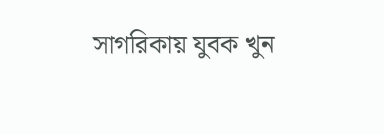সাগরিকায় যুবক খুন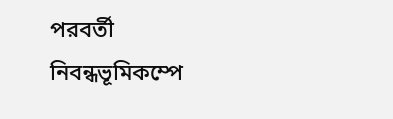পরবর্তী নিবন্ধভূমিকম্পে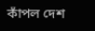কাঁপল দেশ